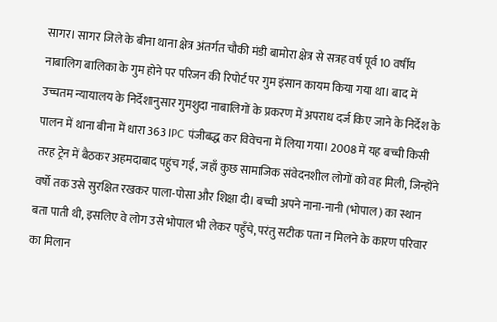सागर। सागर जिले के बीना थाना क्षेत्र अंतर्गत चौकी मंडी बामोरा क्षेत्र से सत्रह वर्ष पूर्व 10 वर्षीय नाबालिग बालिका के गुम होने पर परिजन की रिपोर्ट पर गुम इंसान कायम किया गया था। बाद में उच्चतम न्यायालय के निर्देशानुसार गुमशुदा नाबालिगों के प्रकरण में अपराध दर्ज किए जाने के निर्देश के पालन में थाना बीना में धारा 363 IPC पंजीबद्ध कर विवेचना में लिया गया। 2008 में यह बच्ची किसी तरह ट्रेन में बैठकर अहमदाबाद पहुंच गई, जहाँ कुछ सामाजिक संवेदनशील लोगों को वह मिली, जिन्होंने वर्षो तक उसे सुरक्षित रखकर पाला-पोसा और शिक्षा दी। बच्ची अपने नाना-नानी (भोपाल) का स्थान बता पाती थी, इसलिए वे लोग उसे भोपाल भी लेकर पहुँचे, परंतु सटीक पता न मिलने के कारण परिवार का मिलान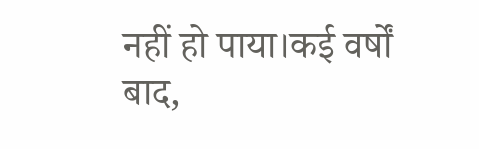नहीं हो पाया।कई वर्षों बाद,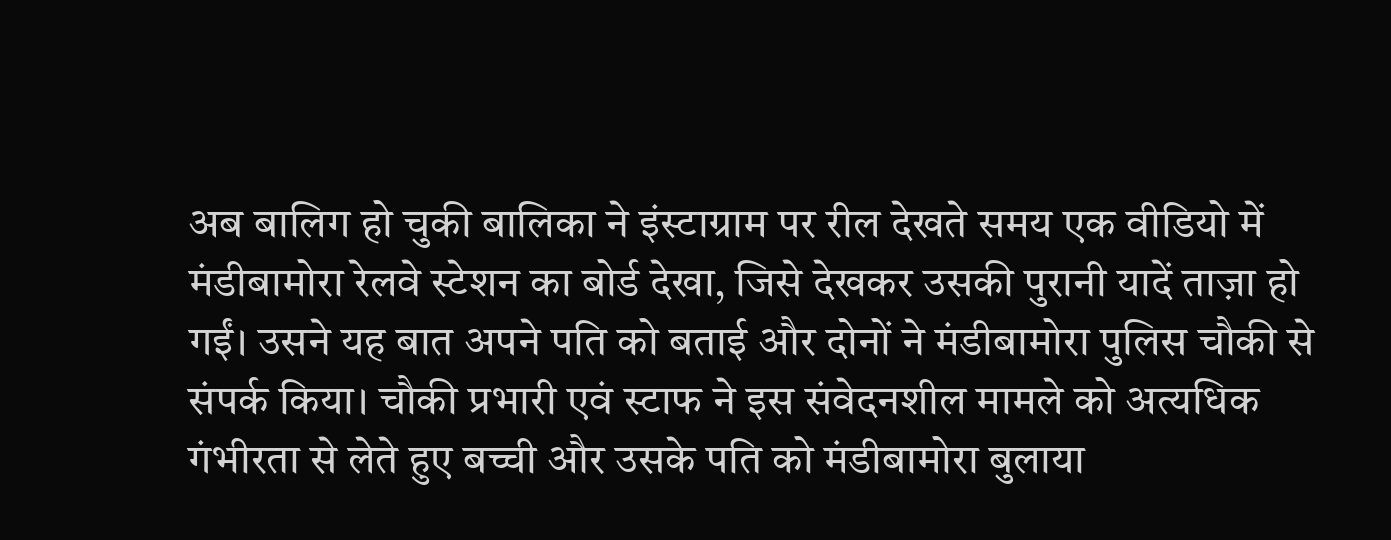अब बालिग हो चुकी बालिका ने इंस्टाग्राम पर रील देखते समय एक वीडियो में मंडीबामोरा रेलवे स्टेशन का बोर्ड देखा, जिसे देखकर उसकी पुरानी यादें ताज़ा हो गईं। उसने यह बात अपने पति को बताई और दोनों ने मंडीबामोरा पुलिस चौकी से संपर्क किया। चौकी प्रभारी एवं स्टाफ ने इस संवेदनशील मामले को अत्यधिक गंभीरता से लेते हुए बच्ची और उसके पति को मंडीबामोरा बुलाया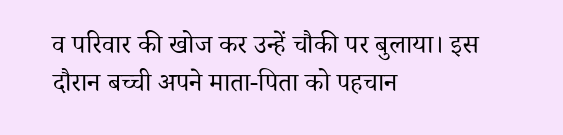व परिवार की खोज कर उन्हें चौकी पर बुलाया। इस दौरान बच्ची अपने माता-पिता को पहचान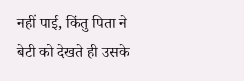नहीं पाई, किंतु पिता ने बेटी को देखते ही उसके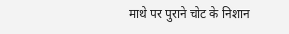माथे पर पुराने चोट के निशान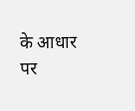के आधार पर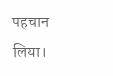पहचान लिया।